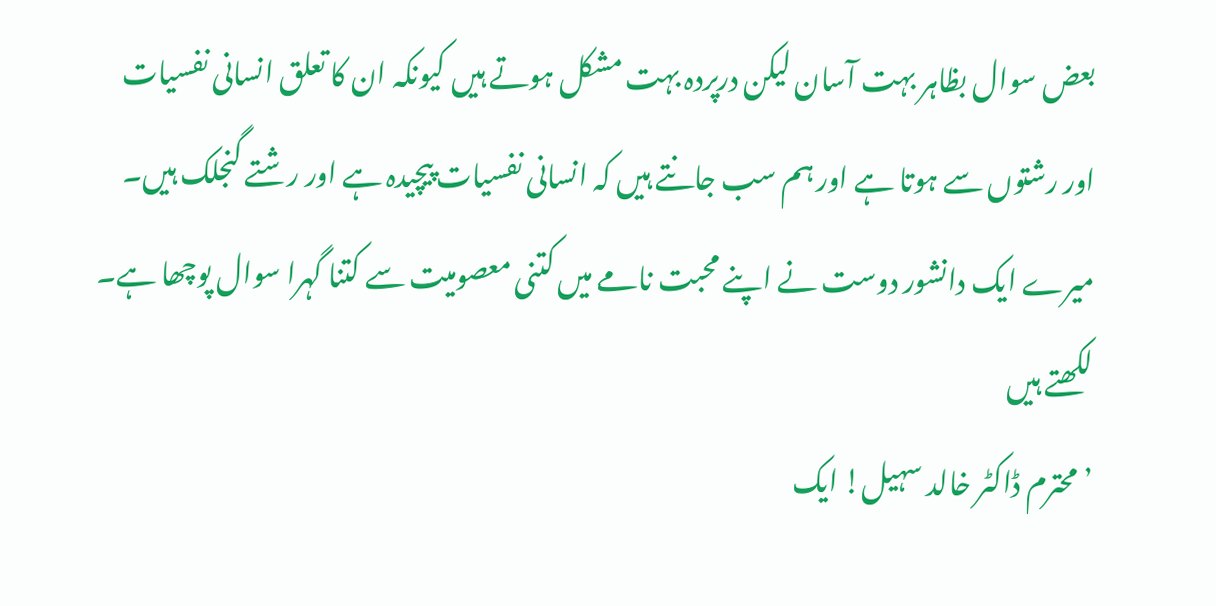بعض سوال بظاہر بہت آسان لیکن درپردہ بہت مشکل ہوتے ہیں کیونکہ ان کا تعلق انسانی نفسیات اور رشتوں سے ہوتا ہے اور ہم سب جانتے ہیں کہ انسانی نفسیات پیچیدہ ہے اور رشتے گنجلک ہیں۔
میرے ایک دانشور دوست نے اپنے محبت نامے میں کتنی معصومیت سے کتنا گہرا سوال پوچھا ہے۔ لکھتے ہیں
’ محترم ڈاکٹر خالد سہیل! ایک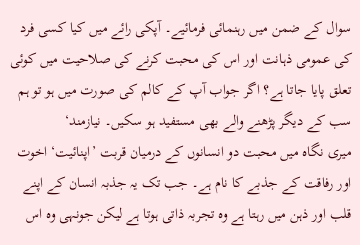سوال کے ضمن میں رہنمائی فرمائیے۔ آپکی رائے میں کیا کسی فرد کی عمومی ذہانت اور اس کی محبت کرنے کی صلاحیت میں کوئی تعلق پایا جاتا ہے؟ اگر جواب آپ کے کالم کی صورت میں ہو تو ہم سب کے دیگر پڑھنے والے بھی مستفید ہو سکیں۔ نیازمند‘
میری نگاہ میں محبت دو انسانوں کے درمیان قربت ’اپنائیت‘ اخوت اور رفاقت کے جذبے کا نام ہے۔ جب تک یہ جذبہ انسان کے اپنے قلب اور ذہن میں رہتا ہے وہ تجربہ ذاتی ہوتا ہے لیکن جونہی وہ اس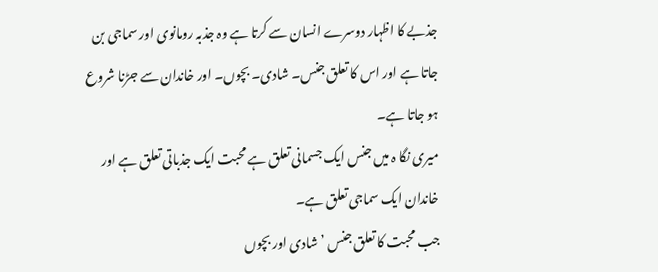جذبے کا اظہار دوسرے انسان سے کرتا ہے وہ جذبہ رومانوی اور سماجی بن جاتا ہے اور اس کا تعلق جنس۔ شادی۔ بچوں۔ اور خاندان سے جڑنا شروع ہو جاتا ہے۔
میری نگا ہ میں جنس ایک جسمانی تعلق ہے محبت ایک جذباتی تعلق ہے اور خاندان ایک سماجی تعلق ہے۔
جب محبت کا تعلق جنس ’شادی اور بچوں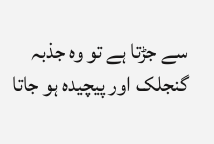سے جڑتا ہے تو وہ جذبہ گنجلک اور پیچیدہ ہو جاتا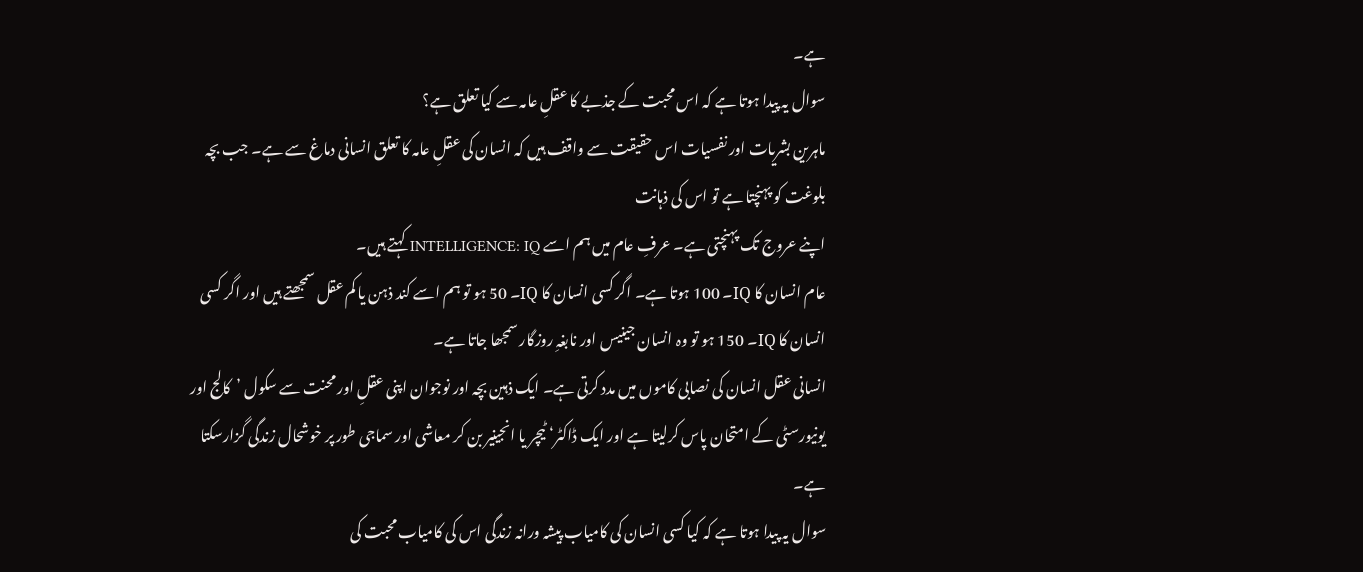ہے۔
سوال یہ پیدا ہوتا ہے کہ اس محبت کے جذبے کا عقلِ عامہ سے کیا تعلق ہے؟
ماہرین بشریات اور نفسیات اس حقیقت سے واقف ہیں کہ انسان کی عقلِ عامہ کا تعلق انسانی دماغ سے ہے۔ جب بچہ بلوغت کو پہنچتا ہے تو اس کی ذہانت
اپنے عروج تک پہنچتی ہے۔ عرفِ عام میں ہم اسے INTELLIGENCE: IQ کہتے ہیں۔
عام انسان کا IQ۔ 100 ہوتا ہے۔ اگر کسی انسان کا IQ۔ 50 ہو تو ہم اسے کند ذہن یا کم عقل سمجھتے ہیں اور اگر کسی انسان کا IQ۔ 150 ہو تو وہ انسان جینیس اور نابغہِ روزگار سمجھا جاتا ہے۔
انسانی عقل انسان کی نصابی کاموں میں مدد کرتی ہے۔ ایک ذہین بچہ اور نوجوان اپنی عقلِ اور محنت سے سکول ’کالج اور یونیورسٹی کے امتحان پاس کرلیتا ہے اور ایک ڈاکٹر‘ ٹیچر یا انجینیر بن کر معاشی اور سماجی طور پر خوشحال زندگی گزارسکتا ہے۔
سوال یہ پیدا ہوتا ہے کہ کیا کسی انسان کی کامیاب پیشہ ورانہ زندگی اس کی کامیاب محبت کی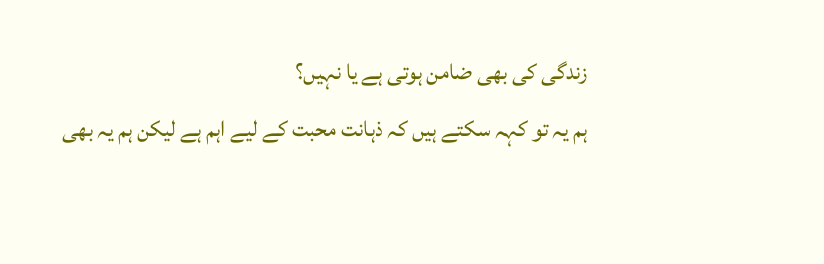زندگی کی بھی ضامن ہوتی ہے یا نہیں؟
ہم یہ تو کہہ سکتے ہیں کہ ذہانت محبت کے لیے اہم ہے لیکن ہم یہ بھی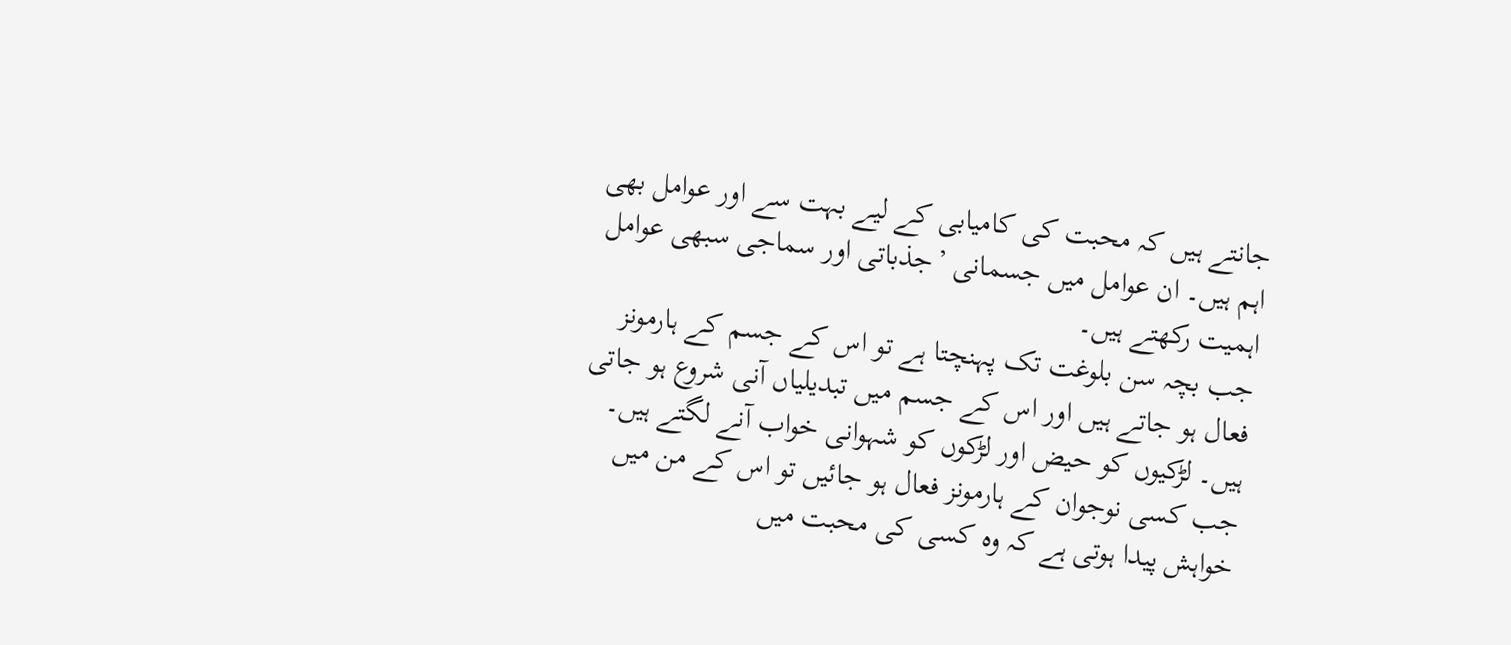جانتے ہیں کہ محبت کی کامیابی کے لیے بہت سے اور عوامل بھی اہم ہیں۔ ان عوامل میں جسمانی ’جذباتی اور سماجی سبھی عوامل اہمیت رکھتے ہیں۔
جب بچہ سن بلوغت تک پہنچتا ہے تو اس کے جسم کے ہارمونز فعال ہو جاتے ہیں اور اس کے جسم میں تبدیلیاں آنی شروع ہو جاتی ہیں۔ لڑکیوں کو حیض اور لڑکوں کو شہوانی خواب آنے لگتے ہیں۔ جب کسی نوجوان کے ہارمونز فعال ہو جائیں تو اس کے من میں خواہش پیدا ہوتی ہے کہ وہ کسی کی محبت میں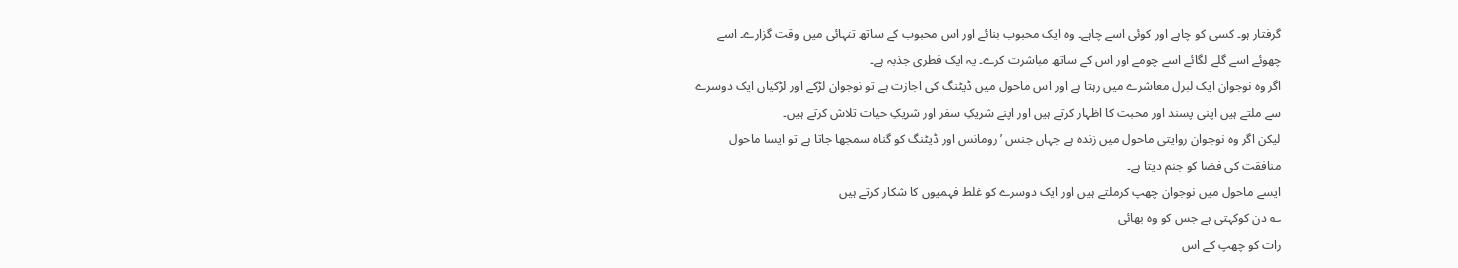گرفتار ہو۔ کسی کو چاہے اور کوئی اسے چاہے۔ وہ ایک محبوب بنائے اور اس محبوب کے ساتھ تنہائی میں وقت گزارے۔ اسے چھوئے اسے گلے لگائے اسے چومے اور اس کے ساتھ مباشرت کرے۔ یہ ایک فطری جذبہ ہے۔
اگر وہ نوجوان ایک لبرل معاشرے میں رہتا ہے اور اس ماحول میں ڈیٹنگ کی اجازت ہے تو نوجوان لڑکے اور لڑکیاں ایک دوسرے سے ملتے ہیں اپنی پسند اور محبت کا اظہار کرتے ہیں اور اپنے شریکِ سفر اور شریکِ حیات تلاش کرتے ہیں۔
لیکن اگر وہ نوجوان روایتی ماحول میں زندہ ہے جہاں جنس ’رومانس اور ڈیٹنگ کو گناہ سمجھا جاتا ہے تو ایسا ماحول منافقت کی فضا کو جنم دیتا ہے۔
ایسے ماحول میں نوجوان چھپ کرملتے ہیں اور ایک دوسرے کو غلط فہمیوں کا شکار کرتے ہیں
؎ دن کوکہتی ہے جس کو وہ بھائی
رات کو چھپ کے اس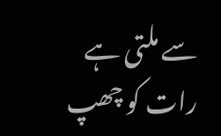سے ملتی ہے
رات کو چھپ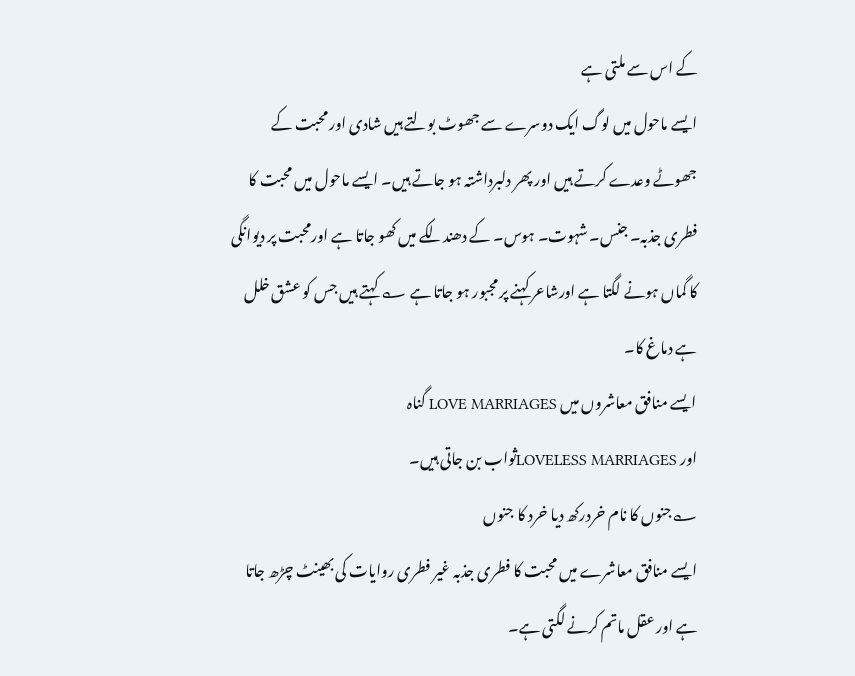کے اس سے ملتی ہے
ایسے ماحول میں لوگ ایک دوسرے سے جھوٹ بولتے ہیں شادی اور محبت کے جھوٹے وعدے کرتے ہیں اور پھر دلبرداشتہ ہو جاتے ہیں۔ ایسے ماحول میں محبت کا فطری جذبہ۔ جنس۔ شہوت۔ ہوس۔ کے دھندلکے میں کھو جاتا ہے اورمحبت پر دیوانگی کا گماں ہونے لگتا ہے اورشاعر کہنے پر مجبور ہو جاتا ہے ؎ کہتے ہیں جس کو عشق خلل ہے دماغ کا۔
ایسے منافق معاشروں میں LOVE MARRIAGES گناہ
اور LOVELESS MARRIAGESثواب بن جاتی ہیں۔
؎جنوں کا نام خردرکھ دیا خرد کا جنوں
ایسے منافق معاشرے میں محبت کا فطری جذبہ غیر فطری روایات کی بھینٹ چڑھ جاتا ہے اور عقل ماتم کرنے لگتی ہے۔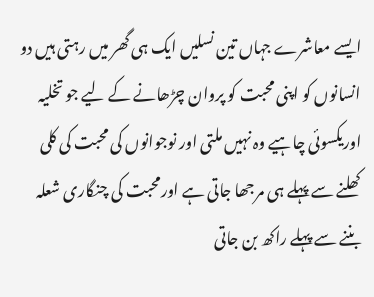ایسے معاشرے جہاں تین نسلیں ایک ہی گھر میں رہتی ہیں دو انسانوں کو اپنی محبت کو پروان چڑھانے کے لیے جو تخلیہ اوریکسوئی چاہیے وہ نہیں ملتی اور نوجوانوں کی محبت کی کلی کھلنے سے پہلے ہی مرجھا جاتی ہے اورمحبت کی چنگاری شعلہ بننے سے پہلے راکھ بن جاتی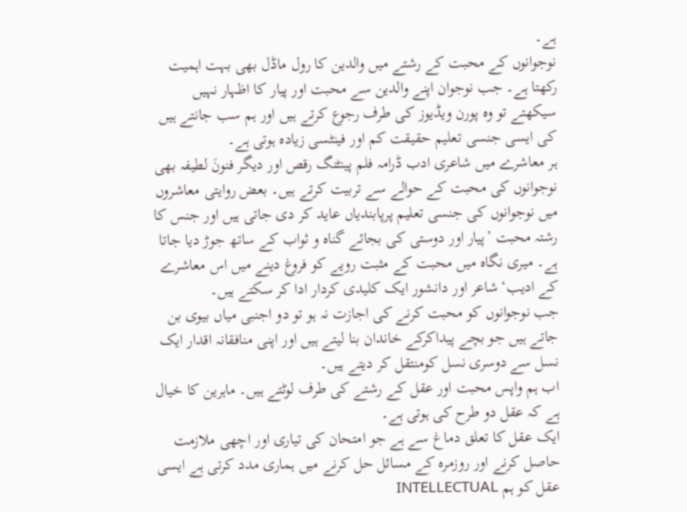ہے۔
نوجوانوں کے محبت کے رشتے میں والدین کا رول ماڈل بھی بہت اہمیت رکھتا ہے۔ جب نوجوان اپنے والدین سے محبت اور پیار کا اظہار نہیں سیکھتے تو وہ پورن ویڈیوز کی طرف رجوع کرتے ہیں اور ہم سب جانتے ہیں کی ایسی جنسی تعلیم حقیقت کم اور فینٹسی زیادہ ہوتی ہے۔
ہر معاشرے میں شاعری ادب ڈرامہ فلم پینٹنگ رقص اور دیگر فنونَ لطیفہ بھی نوجوانوں کی محبت کے حوالے سے تربیت کرتے ہیں۔ بعض روایتی معاشروں میں نوجوانوں کی جنسی تعلیم پرپابندیاں عاید کر دی جاتی ہیں اور جنس کا رشتہ محبت ’پیار اور دوستی کی بجائے گناہ و ثواب کے ساتھ جوڑ دیا جاتا ہے۔ میری نگاہ میں محبت کے مثبت رویے کو فروغ دینے میں اس معاشرے کے ادیب‘ شاعر اور دانشور ایک کلیدی کردار ادا کر سکتے ہیں۔
جب نوجوانوں کو محبت کرنے کی اجازت نہ ہو تو دو اجنبی میاں بیوی بن جاتے ہیں جو بچے پیداکرکے خاندان بنا لیتے ہیں اور اپنی منافقانہ اقدار ایک نسل سے دوسری نسل کومنتقل کر دیتے ہیں۔
اب ہم واپس محبت اور عقل کے رشتے کی طرف لوٹتے ہیں۔ ماہرین کا خیال ہے کہ عقل دو طرح کی ہوتی ہے۔
ایک عقل کا تعلق دماغ سے ہے جو امتحان کی تیاری اور اچھی ملازمت حاصل کرنے اور روزمرہ کے مسائل حل کرنے میں ہماری مدد کرتی ہے ایسی عقل کو ہم INTELLECTUAL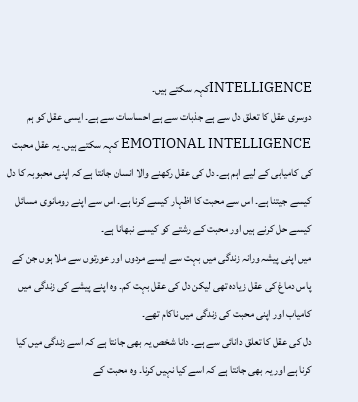INTELLIGENCEکہہ سکتے ہیں۔
دوسری عقل کا تعلق دل سے ہے جذبات سے ہے احساسات سے ہے۔ ایسی عقل کو ہم EMOTIONAL INTELLIGENCE کہہ سکتے ہیں۔ یہ عقل محبت کی کامیابی کے لیے اہم ہے۔ دل کی عقل رکھنے والا انسان جانتا ہے کہ اپنی محبوبہ کا دل کیسے جیتنا ہے۔ اس سے محبت کا اظہار کیسے کرنا ہے۔ اس سے اپنے رومانوی مسائل کیسے حل کرنے ہیں اور محبت کے رشتے کو کیسے نبھانا ہے۔
میں اپنی پیشہ ورانہ زندگی میں بہت سے ایسے مردوں اور عورتوں سے ملا ہوں جن کے پاس دماغ کی عقل زیادہ تھی لیکن دل کی عقل بہت کم۔ وہ اپنے پیشے کی زندگی میں کامیاب اور اپنی محبت کی زندگی میں ناکام تھے۔
دل کی عقل کا تعلق دانائی سے ہے۔ دانا شخص یہ بھی جانتا ہے کہ اسے زندگی میں کیا کرنا ہے اور یہ بھی جانتا ہے کہ اسے کیا نہیں کرنا۔ وہ محبت کے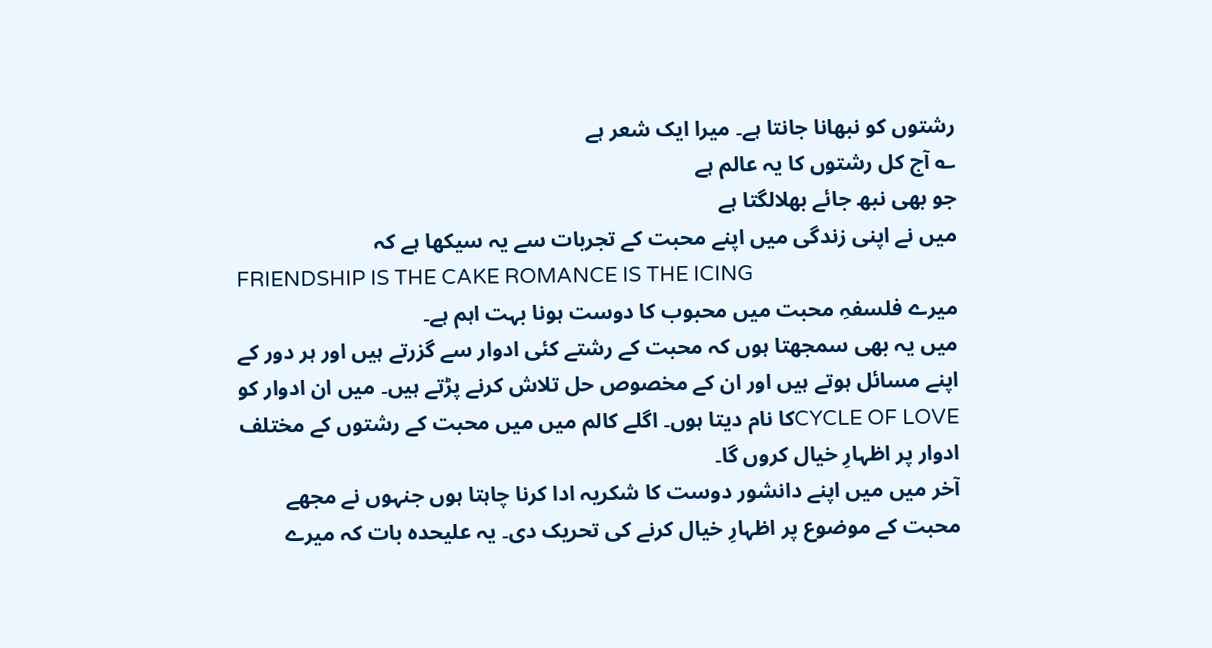رشتوں کو نبھانا جانتا ہے۔ میرا ایک شعر ہے
؎ آج کل رشتوں کا یہ عالم ہے
جو بھی نبھ جائے بھلالگتا ہے
میں نے اپنی زندگی میں اپنے محبت کے تجربات سے یہ سیکھا ہے کہ
FRIENDSHIP IS THE CAKE ROMANCE IS THE ICING
میرے فلسفہِ محبت میں محبوب کا دوست ہونا بہت اہم ہے۔
میں یہ بھی سمجھتا ہوں کہ محبت کے رشتے کئی ادوار سے گزرتے ہیں اور ہر دور کے اپنے مسائل ہوتے ہیں اور ان کے مخصوص حل تلاش کرنے پڑتے ہیں۔ میں ان ادوار کو CYCLE OF LOVEکا نام دیتا ہوں۔ اگلے کالم میں میں محبت کے رشتوں کے مختلف ادوار پر اظہارِ خیال کروں گا۔
آخر میں میں اپنے دانشور دوست کا شکریہ ادا کرنا چاہتا ہوں جنہوں نے مجھے محبت کے موضوع پر اظہارِ خیال کرنے کی تحریک دی۔ یہ علیحدہ بات کہ میرے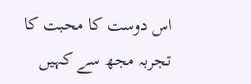اس دوست کا محبت کا تجربہ مجھ سے کہیں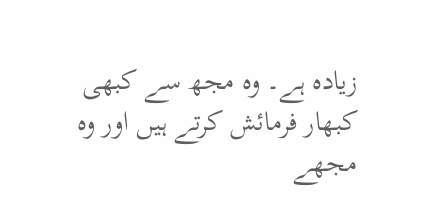زیادہ ہے۔ وہ مجھ سے کبھی کبھار فرمائش کرتے ہیں اور وہ مجھے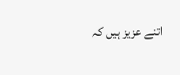اتنے عزیز ہیں کہ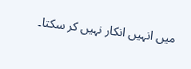میں انہیں انکار نہیں کر سکتا۔